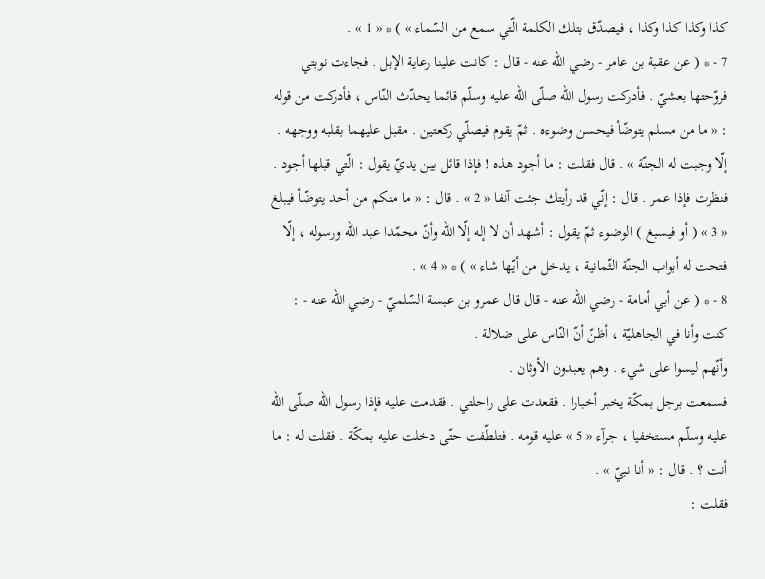كذا وكذا كذا وكذا ، فيصدّق بتلك الكلمة الّتي سمع من السّماء » ) * « 1 » .
7 - * ( عن عقبة بن عامر - رضي اللّه عنه - قال : كانت علينا رعاية الإبل . فجاءت نوبتي فروّحتها بعشيّ . فأدركت رسول اللّه صلّى اللّه عليه وسلّم قائما يحدّث النّاس ، فأدركت من قوله : « ما من مسلم يتوضّأ فيحسن وضوءه . ثمّ يقوم فيصلّي ركعتين . مقبل عليهما بقلبه ووجهه . إلّا وجبت له الجنّة » . قال فقلت : ما أجود هذه ! فإذا قائل بين يديّ يقول : الّتي قبلها أجود . فنظرت فإذا عمر . قال : إنّي قد رأيتك جئت آنفا « 2 » . قال : « ما منكم من أحد يتوضّأ فيبلغ « 3 » ( أو فيسبغ ) الوضوء ثمّ يقول : أشهد أن لا إله إلّا اللّه وأنّ محمّدا عبد اللّه ورسوله ، إلّا فتحت له أبواب الجنّة الثّمانية ، يدخل من أيّها شاء » ) * « 4 » .
8 - * ( عن أبي أمامة - رضي اللّه عنه - قال قال عمرو بن عبسة السّلميّ - رضي اللّه عنه - :
كنت وأنا في الجاهليّة ، أظنّ أنّ النّاس على ضلالة .
وأنّهم ليسوا على شيء . وهم يعبدون الأوثان .
فسمعت برجل بمكّة يخبر أخبارا . فقعدت على راحلتي . فقدمت عليه فإذا رسول اللّه صلّى اللّه عليه وسلّم مستخفيا ، جرآء « 5 » عليه قومه . فتلطّفت حتّى دخلت عليه بمكّة . فقلت له : ما أنت ؟ . قال : « أنا نبيّ » .
فقلت :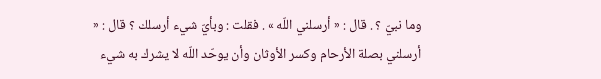وما نبيّ ؟ . قال : « أرسلني اللّه » . فقلت : وبأيّ شيء أرسلك ؟ قال : « أرسلني بصلة الأرحام وكسر الأوثان وأن يوحّد اللّه لا يشرك به شيء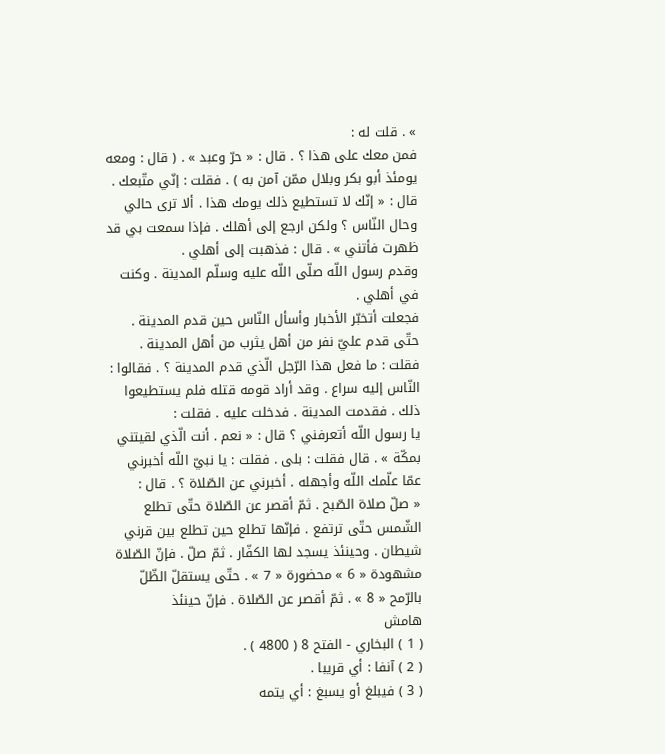» . قلت له :
فمن معك على هذا ؟ . قال : « حرّ وعبد » . ( قال : ومعه يومئذ أبو بكر وبلال ممّن آمن به ) . فقلت : إنّي متّبعك .
قال : « إنّك لا تستطيع ذلك يومك هذا . ألا ترى حالي وحال النّاس ؟ ولكن ارجع إلى أهلك . فإذا سمعت بي قد ظهرت فأتني » . قال : فذهبت إلى أهلي .
وقدم رسول اللّه صلّى اللّه عليه وسلّم المدينة . وكنت في أهلي .
فجعلت أتخبّر الأخبار وأسأل النّاس حين قدم المدينة .
حتّى قدم عليّ نفر من أهل يثرب من أهل المدينة .
فقلت : ما فعل هذا الرّجل الّذي قدم المدينة ؟ . فقالوا :
النّاس إليه سراع . وقد أراد قومه قتله فلم يستطيعوا ذلك . فقدمت المدينة . فدخلت عليه . فقلت :
يا رسول اللّه أتعرفني ؟ قال : « نعم . أنت الّذي لقيتني بمكّة » . قال فقلت : بلى . فقلت : يا نبيّ اللّه أخبرني عمّا علّمك اللّه وأجهله . أخبرني عن الصّلاة ؟ . قال :
« صلّ صلاة الصّبح . ثمّ أقصر عن الصّلاة حتّى تطلع الشّمس حتّى ترتفع . فإنّها تطلع حين تطلع بين قرني شيطان . وحينئذ يسجد لها الكفّار . ثمّ صلّ . فإنّ الصّلاة مشهودة « 6 » محضورة « 7 » . حتّى يستقلّ الظّلّ بالرّمح « 8 » . ثمّ أقصر عن الصّلاة . فإنّ حينئذ
هامش
( 1 ) البخاري - الفتح 8 ( 4800 ) .
( 2 ) آنفا : أي قريبا .
( 3 ) فيبلغ أو يسبغ : أي يتمه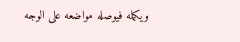ويكمله فيوصله مواضعه على الوجه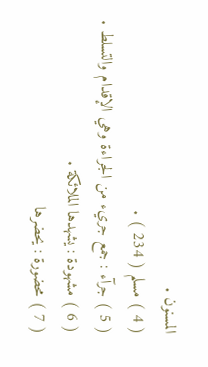المسنون .
( 4 ) مسلم ( 234 ) .
( 5 ) جرآء : جمع جريء من الجراءة وهي الإقدام والتسلط .
( 6 ) مشهودة : يشهدها الملائكة .
( 7 ) محضورة : يحضرها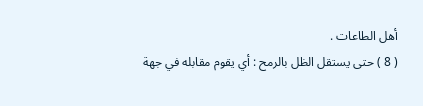أهل الطاعات .
( 8 ) حتى يستقل الظل بالرمح : أي يقوم مقابله في جهة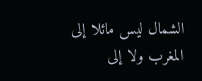الشمال ليس مائلا إلى المغرب ولا إلى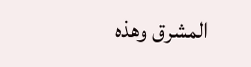المشرق وهذه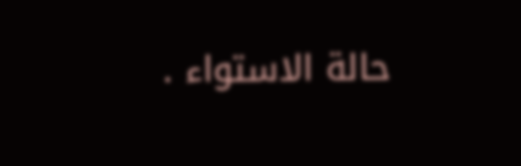حالة الاستواء .